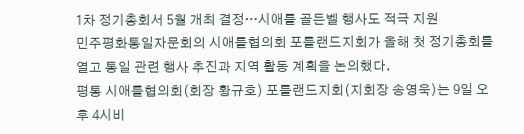1차 정기총회서 5월 개최 결정…시애틀 골든벨 행사도 적극 지원
민주평화통일자문회의 시애틀협의회 포틀랜드지회가 올해 첫 정기총회를 열고 통일 관련 행사 추진과 지역 활동 계획을 논의했다.
평통 시애틀협의회(회장 황규호) 포틀랜드지회(지회장 송영욱)는 9일 오후 4시비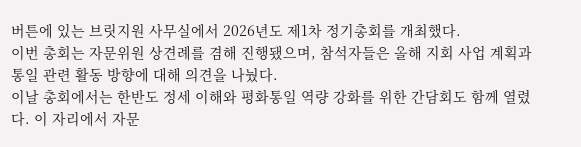버튼에 있는 브릿지원 사무실에서 2026년도 제1차 정기총회를 개최했다.
이번 총회는 자문위원 상견례를 겸해 진행됐으며, 참석자들은 올해 지회 사업 계획과 통일 관련 활동 방향에 대해 의견을 나눴다.
이날 총회에서는 한반도 정세 이해와 평화통일 역량 강화를 위한 간담회도 함께 열렸다. 이 자리에서 자문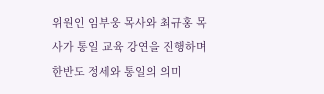위원인 임부웅 목사와 최규홍 목사가 통일 교육 강연을 진행하며 한반도 정세와 통일의 의미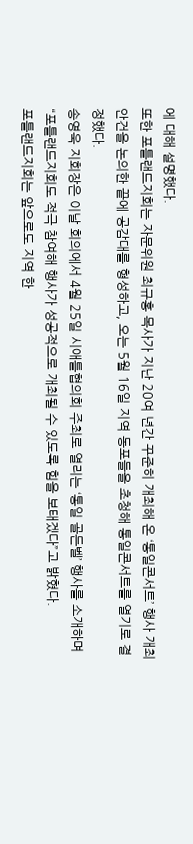에 대해 설명했다.
또한 포틀랜드지회는 자문위원 최규홍 목사가 지난 20여 년간 꾸준히 개최해 온 ‘통일콘서트’ 행사 개최 안건을 논의한 끝에 공감대를 형성하고, 오는 5월 16일 지역 동포들을 초청해 통일콘서트를 열기로 결정했다.
송영욱 지회장은 이날 회의에서 4월 25일 시애틀협의회 주최로 열리는 ‘통일 골든벨’ 행사를 소개하며 “포틀랜드지회도 적극 참여해 행사가 성공적으로 개최될 수 있도록 힘을 보태겠다”고 밝혔다.
포틀랜드지회는 앞으로도 지역 한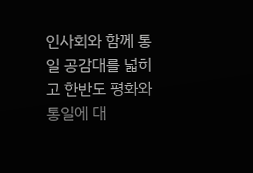인사회와 함께 통일 공감대를 넓히고 한반도 평화와 통일에 대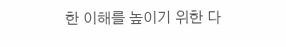한 이해를 높이기 위한 다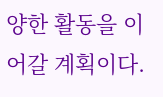양한 활동을 이어갈 계획이다.